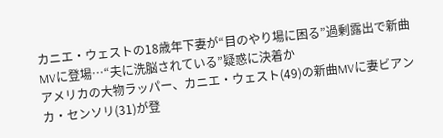カニエ・ウェストの18歳年下妻が“目のやり場に困る”過剰露出で新曲MVに登場…“夫に洗脳されている”疑惑に決着か
アメリカの大物ラッパー、カニエ・ウェスト(49)の新曲MVに妻ビアンカ・センソリ(31)が登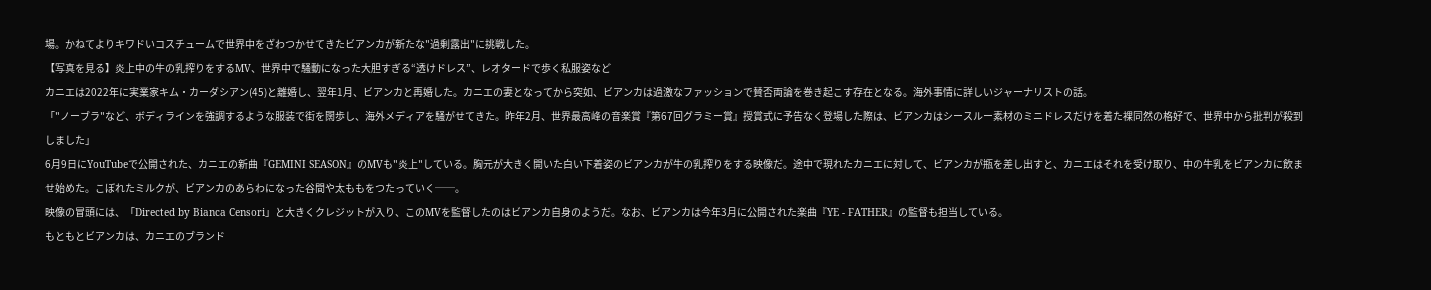場。かねてよりキワドいコスチュームで世界中をざわつかせてきたビアンカが新たな"過剰露出"に挑戦した。
【写真を見る】炎上中の牛の乳搾りをするMV、世界中で騒動になった大胆すぎる“透けドレス”、レオタードで歩く私服姿など
カニエは2022年に実業家キム・カーダシアン(45)と離婚し、翌年1月、ビアンカと再婚した。カニエの妻となってから突如、ビアンカは過激なファッションで賛否両論を巻き起こす存在となる。海外事情に詳しいジャーナリストの話。
「"ノーブラ"など、ボディラインを強調するような服装で街を闊歩し、海外メディアを騒がせてきた。昨年2月、世界最高峰の音楽賞『第67回グラミー賞』授賞式に予告なく登場した際は、ビアンカはシースルー素材のミニドレスだけを着た裸同然の格好で、世界中から批判が殺到しました」
6月9日にYouTubeで公開された、カニエの新曲『GEMINI SEASON』のMVも"炎上"している。胸元が大きく開いた白い下着姿のビアンカが牛の乳搾りをする映像だ。途中で現れたカニエに対して、ビアンカが瓶を差し出すと、カニエはそれを受け取り、中の牛乳をビアンカに飲ませ始めた。こぼれたミルクが、ビアンカのあらわになった谷間や太ももをつたっていく──。
映像の冒頭には、「Directed by Bianca Censori」と大きくクレジットが入り、このMVを監督したのはビアンカ自身のようだ。なお、ビアンカは今年3月に公開された楽曲『YE - FATHER』の監督も担当している。
もともとビアンカは、カニエのブランド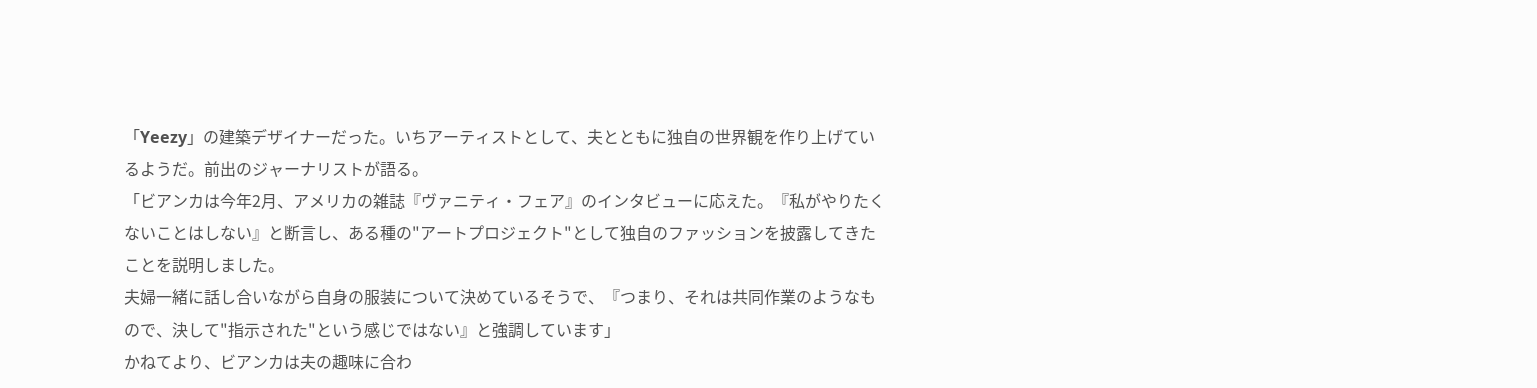「Yeezy」の建築デザイナーだった。いちアーティストとして、夫とともに独自の世界観を作り上げているようだ。前出のジャーナリストが語る。
「ビアンカは今年2月、アメリカの雑誌『ヴァニティ・フェア』のインタビューに応えた。『私がやりたくないことはしない』と断言し、ある種の"アートプロジェクト"として独自のファッションを披露してきたことを説明しました。
夫婦一緒に話し合いながら自身の服装について決めているそうで、『つまり、それは共同作業のようなもので、決して"指示された"という感じではない』と強調しています」
かねてより、ビアンカは夫の趣味に合わ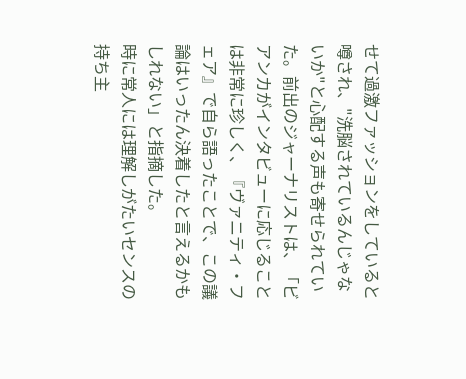せて過激ファッションをしていると噂され、"洗脳されているんじゃないか"と心配する声も寄せられていた。前出のジャーナリストは、「ビアンカがインタビューに応じることは非常に珍しく、『ヴァニティ・フェア』で自ら語ったことで、この議論はいったん決着したと言えるかもしれない」と指摘した。
時に常人には理解しがたいセンスの持ち主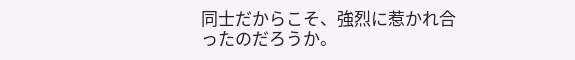同士だからこそ、強烈に惹かれ合ったのだろうか。